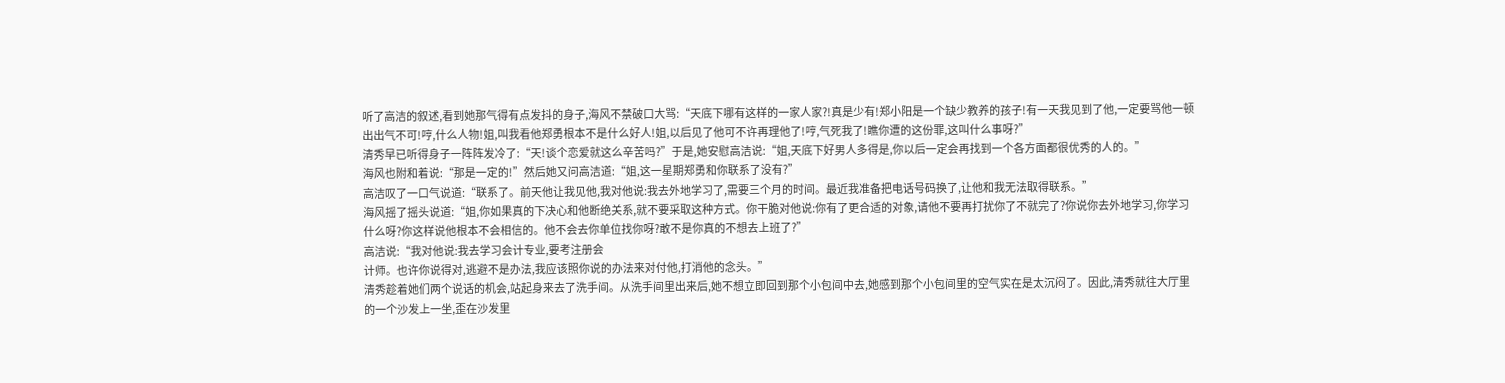听了高洁的叙述,看到她那气得有点发抖的身子,海风不禁破口大骂:“天底下哪有这样的一家人家?!真是少有!郑小阳是一个缺少教养的孩子!有一天我见到了他,一定要骂他一顿出出气不可!哼,什么人物!姐,叫我看他郑勇根本不是什么好人!姐,以后见了他可不许再理他了!哼,气死我了!瞧你遭的这份罪,这叫什么事呀?”
清秀早已听得身子一阵阵发冷了:“天!谈个恋爱就这么辛苦吗?”于是,她安慰高洁说:“姐,天底下好男人多得是,你以后一定会再找到一个各方面都很优秀的人的。”
海风也附和着说:“那是一定的!”然后她又问高洁道:“姐,这一星期郑勇和你联系了没有?”
高洁叹了一口气说道:“联系了。前天他让我见他,我对他说:我去外地学习了,需要三个月的时间。最近我准备把电话号码换了,让他和我无法取得联系。”
海风摇了摇头说道:“姐,你如果真的下决心和他断绝关系,就不要采取这种方式。你干脆对他说:你有了更合适的对象,请他不要再打扰你了不就完了?你说你去外地学习,你学习什么呀?你这样说他根本不会相信的。他不会去你单位找你呀?敢不是你真的不想去上班了?”
高洁说:“我对他说:我去学习会计专业,要考注册会
计师。也许你说得对,逃避不是办法,我应该照你说的办法来对付他,打消他的念头。”
清秀趁着她们两个说话的机会,站起身来去了洗手间。从洗手间里出来后,她不想立即回到那个小包间中去,她感到那个小包间里的空气实在是太沉闷了。因此,清秀就往大厅里的一个沙发上一坐,歪在沙发里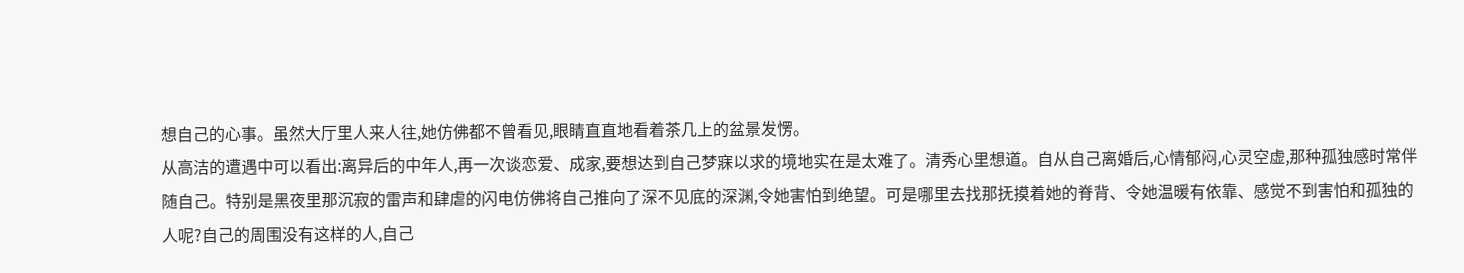想自己的心事。虽然大厅里人来人往,她仿佛都不曾看见,眼睛直直地看着茶几上的盆景发愣。
从高洁的遭遇中可以看出:离异后的中年人,再一次谈恋爱、成家,要想达到自己梦寐以求的境地实在是太难了。清秀心里想道。自从自己离婚后,心情郁闷,心灵空虚,那种孤独感时常伴随自己。特别是黑夜里那沉寂的雷声和肆虐的闪电仿佛将自己推向了深不见底的深渊,令她害怕到绝望。可是哪里去找那抚摸着她的脊背、令她温暖有依靠、感觉不到害怕和孤独的人呢?自己的周围没有这样的人,自己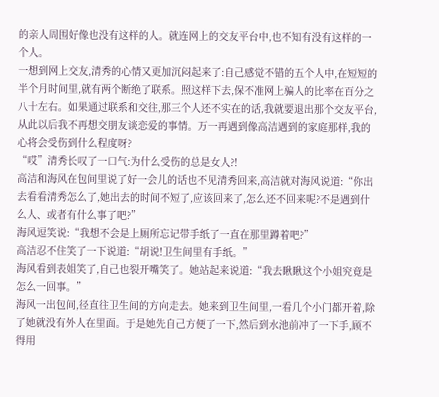的亲人周围好像也没有这样的人。就连网上的交友平台中,也不知有没有这样的一个人。
一想到网上交友,清秀的心情又更加沉闷起来了:自己感觉不错的五个人中,在短短的半个月时间里,就有两个断绝了联系。照这样下去,保不准网上骗人的比率在百分之八十左右。如果通过联系和交往,那三个人还不实在的话,我就要退出那个交友平台,从此以后我不再想交朋友谈恋爱的事情。万一再遇到像高洁遇到的家庭那样,我的心将会受伤到什么程度呀?
“哎”清秀长叹了一口气:为什么受伤的总是女人?!
高洁和海风在包间里说了好一会儿的话也不见清秀回来,高洁就对海风说道:“你出去看看清秀怎么了,她出去的时间不短了,应该回来了,怎么还不回来呢?不是遇到什么人、或者有什么事了吧?”
海风逗笑说:“我想不会是上厕所忘记带手纸了一直在那里蹲着吧?”
高洁忍不住笑了一下说道:“胡说!卫生间里有手纸。”
海风看到表姐笑了,自己也裂开嘴笑了。她站起来说道:“我去瞅瞅这个小姐究竟是怎么一回事。”
海风一出包间,径直往卫生间的方向走去。她来到卫生间里,一看几个小门都开着,除了她就没有外人在里面。于是她先自己方便了一下,然后到水池前冲了一下手,顾不得用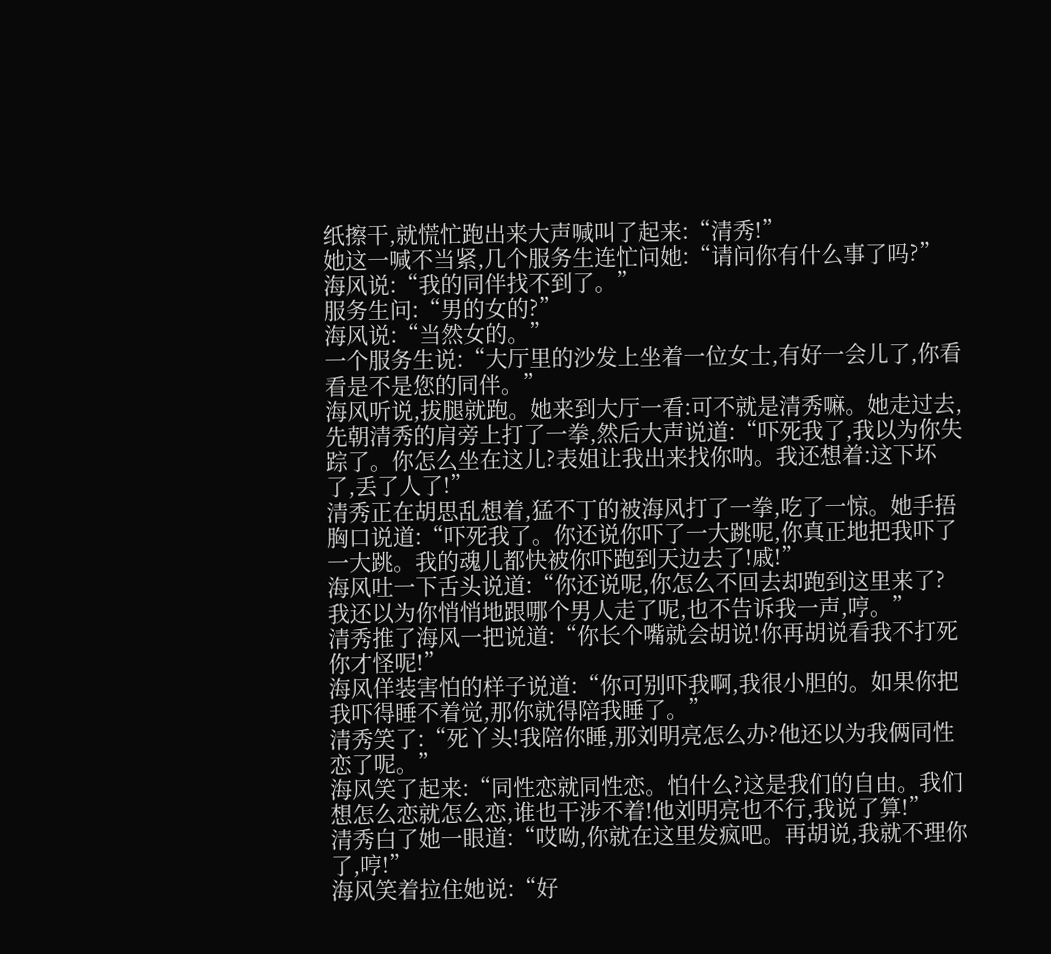纸擦干,就慌忙跑出来大声喊叫了起来:“清秀!”
她这一喊不当紧,几个服务生连忙问她:“请问你有什么事了吗?”
海风说:“我的同伴找不到了。”
服务生问:“男的女的?”
海风说:“当然女的。”
一个服务生说:“大厅里的沙发上坐着一位女士,有好一会儿了,你看看是不是您的同伴。”
海风听说,拔腿就跑。她来到大厅一看:可不就是清秀嘛。她走过去,先朝清秀的肩旁上打了一拳,然后大声说道:“吓死我了,我以为你失踪了。你怎么坐在这儿?表姐让我出来找你呐。我还想着:这下坏了,丢了人了!”
清秀正在胡思乱想着,猛不丁的被海风打了一拳,吃了一惊。她手捂胸口说道:“吓死我了。你还说你吓了一大跳呢,你真正地把我吓了一大跳。我的魂儿都快被你吓跑到天边去了!戚!”
海风吐一下舌头说道:“你还说呢,你怎么不回去却跑到这里来了?我还以为你悄悄地跟哪个男人走了呢,也不告诉我一声,哼。”
清秀推了海风一把说道:“你长个嘴就会胡说!你再胡说看我不打死你才怪呢!”
海风佯装害怕的样子说道:“你可别吓我啊,我很小胆的。如果你把我吓得睡不着觉,那你就得陪我睡了。”
清秀笑了:“死丫头!我陪你睡,那刘明亮怎么办?他还以为我俩同性恋了呢。”
海风笑了起来:“同性恋就同性恋。怕什么?这是我们的自由。我们想怎么恋就怎么恋,谁也干涉不着!他刘明亮也不行,我说了算!”
清秀白了她一眼道:“哎呦,你就在这里发疯吧。再胡说,我就不理你了,哼!”
海风笑着拉住她说:“好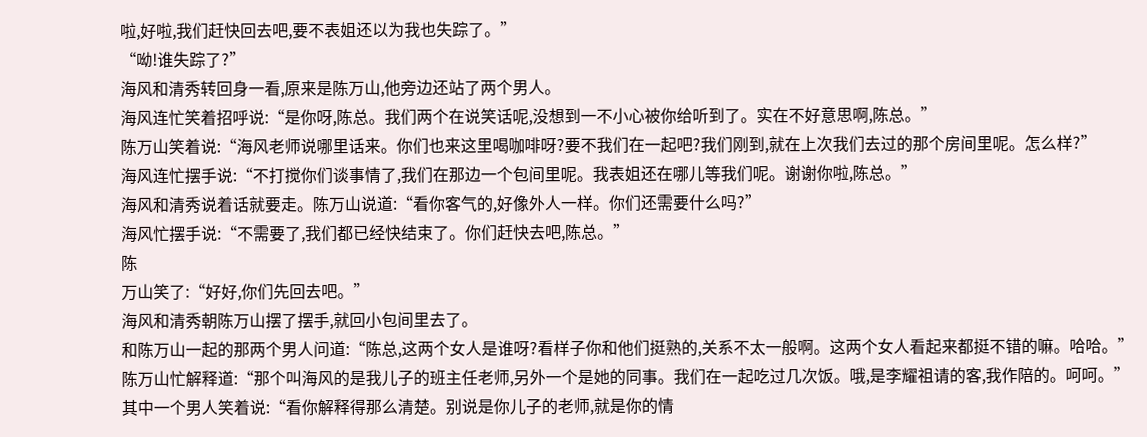啦,好啦,我们赶快回去吧,要不表姐还以为我也失踪了。”
“呦!谁失踪了?”
海风和清秀转回身一看,原来是陈万山,他旁边还站了两个男人。
海风连忙笑着招呼说:“是你呀,陈总。我们两个在说笑话呢,没想到一不小心被你给听到了。实在不好意思啊,陈总。”
陈万山笑着说:“海风老师说哪里话来。你们也来这里喝咖啡呀?要不我们在一起吧?我们刚到,就在上次我们去过的那个房间里呢。怎么样?”
海风连忙摆手说:“不打搅你们谈事情了,我们在那边一个包间里呢。我表姐还在哪儿等我们呢。谢谢你啦,陈总。”
海风和清秀说着话就要走。陈万山说道:“看你客气的,好像外人一样。你们还需要什么吗?”
海风忙摆手说:“不需要了,我们都已经快结束了。你们赶快去吧,陈总。”
陈
万山笑了:“好好,你们先回去吧。”
海风和清秀朝陈万山摆了摆手,就回小包间里去了。
和陈万山一起的那两个男人问道:“陈总,这两个女人是谁呀?看样子你和他们挺熟的,关系不太一般啊。这两个女人看起来都挺不错的嘛。哈哈。”
陈万山忙解释道:“那个叫海风的是我儿子的班主任老师,另外一个是她的同事。我们在一起吃过几次饭。哦,是李耀祖请的客,我作陪的。呵呵。”
其中一个男人笑着说:“看你解释得那么清楚。别说是你儿子的老师,就是你的情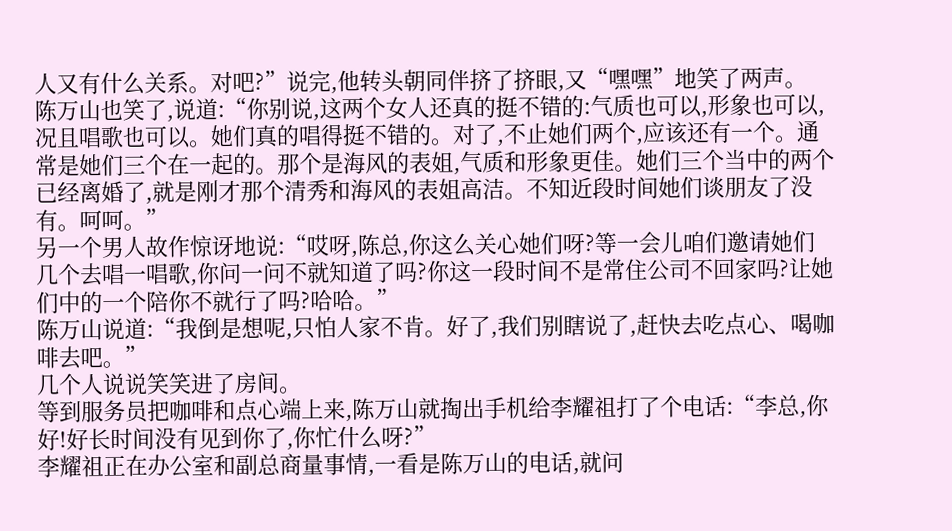人又有什么关系。对吧?”说完,他转头朝同伴挤了挤眼,又“嘿嘿”地笑了两声。
陈万山也笑了,说道:“你别说,这两个女人还真的挺不错的:气质也可以,形象也可以,况且唱歌也可以。她们真的唱得挺不错的。对了,不止她们两个,应该还有一个。通常是她们三个在一起的。那个是海风的表姐,气质和形象更佳。她们三个当中的两个已经离婚了,就是刚才那个清秀和海风的表姐高洁。不知近段时间她们谈朋友了没有。呵呵。”
另一个男人故作惊讶地说:“哎呀,陈总,你这么关心她们呀?等一会儿咱们邀请她们几个去唱一唱歌,你问一问不就知道了吗?你这一段时间不是常住公司不回家吗?让她们中的一个陪你不就行了吗?哈哈。”
陈万山说道:“我倒是想呢,只怕人家不肯。好了,我们别瞎说了,赶快去吃点心、喝咖啡去吧。”
几个人说说笑笑进了房间。
等到服务员把咖啡和点心端上来,陈万山就掏出手机给李耀祖打了个电话:“李总,你好!好长时间没有见到你了,你忙什么呀?”
李耀祖正在办公室和副总商量事情,一看是陈万山的电话,就问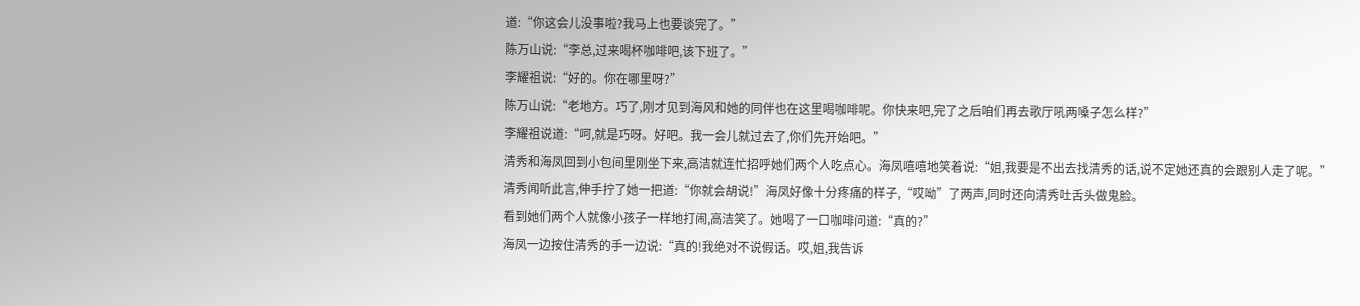道:“你这会儿没事啦?我马上也要谈完了。”
陈万山说:“李总,过来喝杯咖啡吧,该下班了。”
李耀祖说:“好的。你在哪里呀?”
陈万山说:“老地方。巧了,刚才见到海风和她的同伴也在这里喝咖啡呢。你快来吧,完了之后咱们再去歌厅吼两嗓子怎么样?”
李耀祖说道:“呵,就是巧呀。好吧。我一会儿就过去了,你们先开始吧。”
清秀和海凤回到小包间里刚坐下来,高洁就连忙招呼她们两个人吃点心。海凤嘻嘻地笑着说:“姐,我要是不出去找清秀的话,说不定她还真的会跟别人走了呢。”
清秀闻听此言,伸手拧了她一把道:“你就会胡说!”海凤好像十分疼痛的样子,“哎呦”了两声,同时还向清秀吐舌头做鬼脸。
看到她们两个人就像小孩子一样地打闹,高洁笑了。她喝了一口咖啡问道:“真的?”
海凤一边按住清秀的手一边说:“真的!我绝对不说假话。哎,姐,我告诉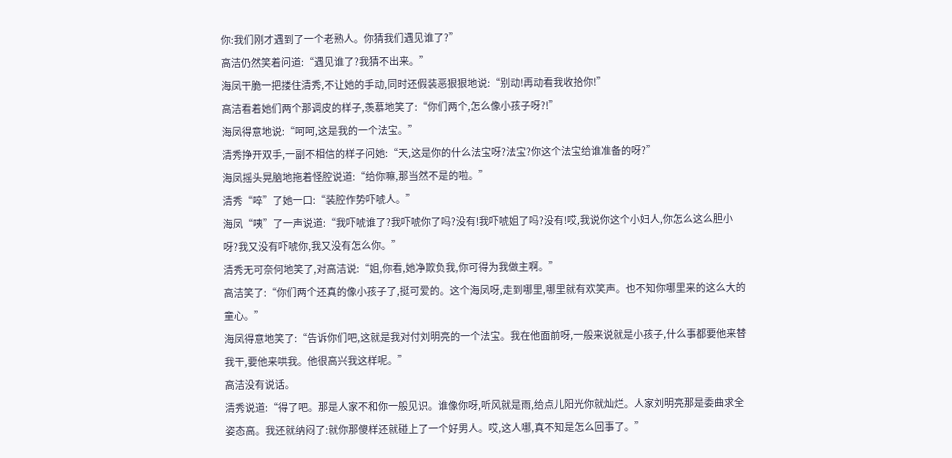你:我们刚才遇到了一个老熟人。你猜我们遇见谁了?”
高洁仍然笑着问道:“遇见谁了?我猜不出来。”
海凤干脆一把搂住清秀,不让她的手动,同时还假装恶狠狠地说:“别动!再动看我收拾你!”
高洁看着她们两个那调皮的样子,羡慕地笑了:“你们两个,怎么像小孩子呀?!”
海凤得意地说:“呵呵,这是我的一个法宝。”
清秀挣开双手,一副不相信的样子问她:“天,这是你的什么法宝呀?法宝?你这个法宝给谁准备的呀?”
海凤摇头晃脑地拖着怪腔说道:“给你嘛,那当然不是的啦。”
清秀“啐”了她一口:“装腔作势吓唬人。”
海凤“咦”了一声说道:“我吓唬谁了?我吓唬你了吗?没有!我吓唬姐了吗?没有!哎,我说你这个小妇人,你怎么这么胆小呀?我又没有吓唬你,我又没有怎么你。”
清秀无可奈何地笑了,对高洁说:“姐,你看,她净欺负我,你可得为我做主啊。”
高洁笑了:“你们两个还真的像小孩子了,挺可爱的。这个海凤呀,走到哪里,哪里就有欢笑声。也不知你哪里来的这么大的童心。”
海凤得意地笑了:“告诉你们吧,这就是我对付刘明亮的一个法宝。我在他面前呀,一般来说就是小孩子,什么事都要他来替我干,要他来哄我。他很高兴我这样呢。”
高洁没有说话。
清秀说道:“得了吧。那是人家不和你一般见识。谁像你呀,听风就是雨,给点儿阳光你就灿烂。人家刘明亮那是委曲求全姿态高。我还就纳闷了:就你那傻样还就碰上了一个好男人。哎,这人哪,真不知是怎么回事了。”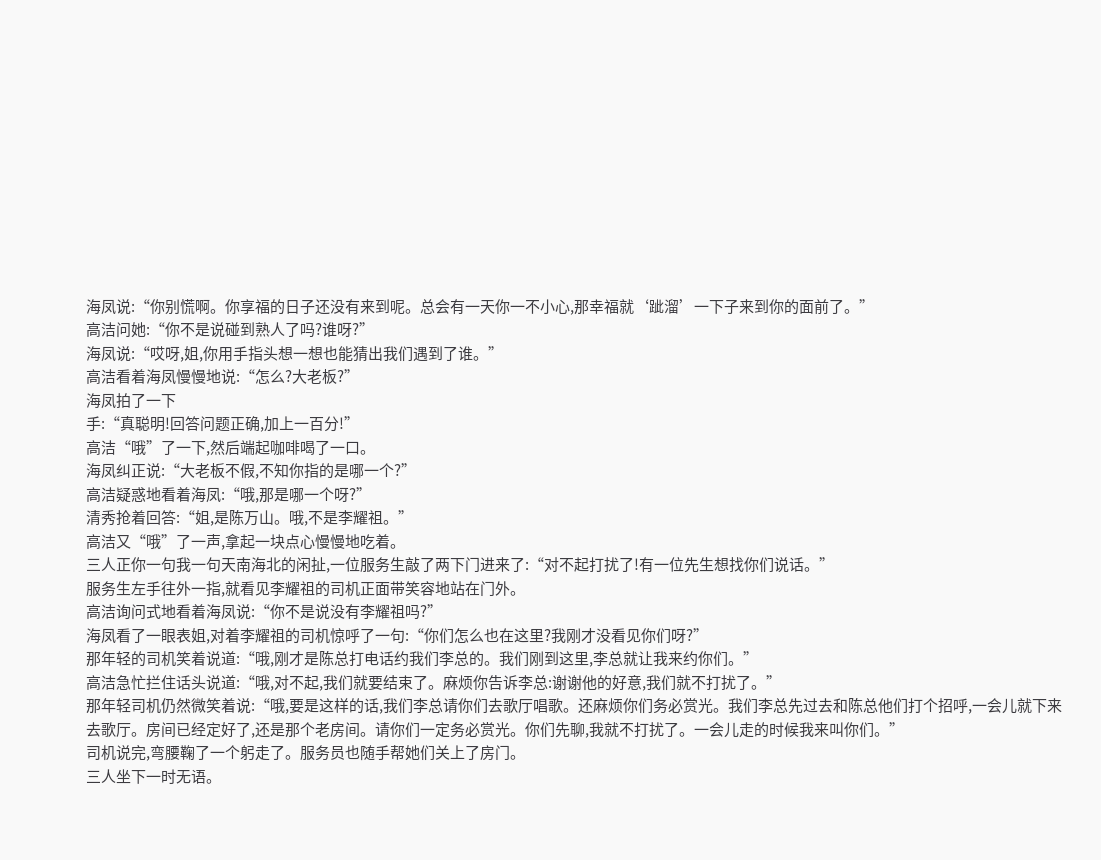海凤说:“你别慌啊。你享福的日子还没有来到呢。总会有一天你一不小心,那幸福就‘跐溜’一下子来到你的面前了。”
高洁问她:“你不是说碰到熟人了吗?谁呀?”
海凤说:“哎呀,姐,你用手指头想一想也能猜出我们遇到了谁。”
高洁看着海凤慢慢地说:“怎么?大老板?”
海凤拍了一下
手:“真聪明!回答问题正确,加上一百分!”
高洁“哦”了一下,然后端起咖啡喝了一口。
海凤纠正说:“大老板不假,不知你指的是哪一个?”
高洁疑惑地看着海凤:“哦,那是哪一个呀?”
清秀抢着回答:“姐,是陈万山。哦,不是李耀祖。”
高洁又“哦”了一声,拿起一块点心慢慢地吃着。
三人正你一句我一句天南海北的闲扯,一位服务生敲了两下门进来了:“对不起打扰了!有一位先生想找你们说话。”
服务生左手往外一指,就看见李耀祖的司机正面带笑容地站在门外。
高洁询问式地看着海凤说:“你不是说没有李耀祖吗?”
海凤看了一眼表姐,对着李耀祖的司机惊呼了一句:“你们怎么也在这里?我刚才没看见你们呀?”
那年轻的司机笑着说道:“哦,刚才是陈总打电话约我们李总的。我们刚到这里,李总就让我来约你们。”
高洁急忙拦住话头说道:“哦,对不起,我们就要结束了。麻烦你告诉李总:谢谢他的好意,我们就不打扰了。”
那年轻司机仍然微笑着说:“哦,要是这样的话,我们李总请你们去歌厅唱歌。还麻烦你们务必赏光。我们李总先过去和陈总他们打个招呼,一会儿就下来去歌厅。房间已经定好了,还是那个老房间。请你们一定务必赏光。你们先聊,我就不打扰了。一会儿走的时候我来叫你们。”
司机说完,弯腰鞠了一个躬走了。服务员也随手帮她们关上了房门。
三人坐下一时无语。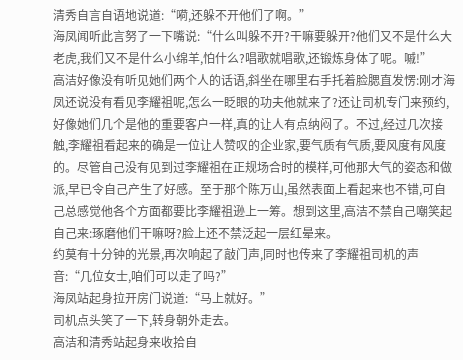清秀自言自语地说道:“嗬,还躲不开他们了啊。”
海凤闻听此言努了一下嘴说:“什么叫躲不开?干嘛要躲开?他们又不是什么大老虎,我们又不是什么小绵羊,怕什么?唱歌就唱歌,还锻炼身体了呢。嘁!”
高洁好像没有听见她们两个人的话语,斜坐在哪里右手托着脸腮直发愣:刚才海凤还说没有看见李耀祖呢,怎么一眨眼的功夫他就来了?还让司机专门来预约,好像她们几个是他的重要客户一样,真的让人有点纳闷了。不过,经过几次接触,李耀祖看起来的确是一位让人赞叹的企业家,要气质有气质,要风度有风度的。尽管自己没有见到过李耀祖在正规场合时的模样,可他那大气的姿态和做派,早已令自己产生了好感。至于那个陈万山,虽然表面上看起来也不错,可自己总感觉他各个方面都要比李耀祖逊上一筹。想到这里,高洁不禁自己嘲笑起自己来:琢磨他们干嘛呀?脸上还不禁泛起一层红晕来。
约莫有十分钟的光景,再次响起了敲门声,同时也传来了李耀祖司机的声音:“几位女士,咱们可以走了吗?”
海凤站起身拉开房门说道:“马上就好。”
司机点头笑了一下,转身朝外走去。
高洁和清秀站起身来收拾自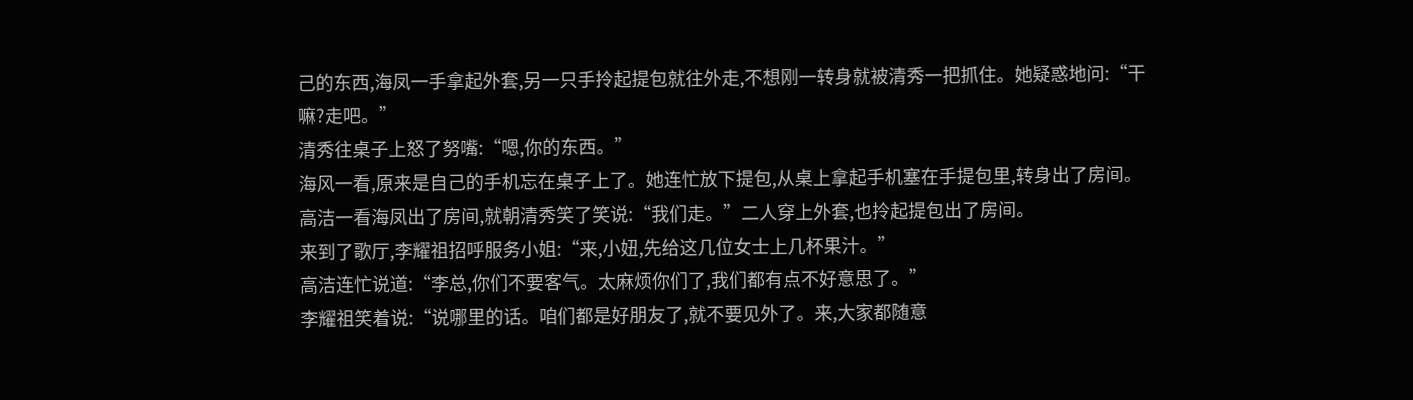己的东西,海凤一手拿起外套,另一只手拎起提包就往外走,不想刚一转身就被清秀一把抓住。她疑惑地问:“干嘛?走吧。”
清秀往桌子上怒了努嘴:“嗯,你的东西。”
海风一看,原来是自己的手机忘在桌子上了。她连忙放下提包,从桌上拿起手机塞在手提包里,转身出了房间。
高洁一看海凤出了房间,就朝清秀笑了笑说:“我们走。”二人穿上外套,也拎起提包出了房间。
来到了歌厅,李耀祖招呼服务小姐:“来,小妞,先给这几位女士上几杯果汁。”
高洁连忙说道:“李总,你们不要客气。太麻烦你们了,我们都有点不好意思了。”
李耀祖笑着说:“说哪里的话。咱们都是好朋友了,就不要见外了。来,大家都随意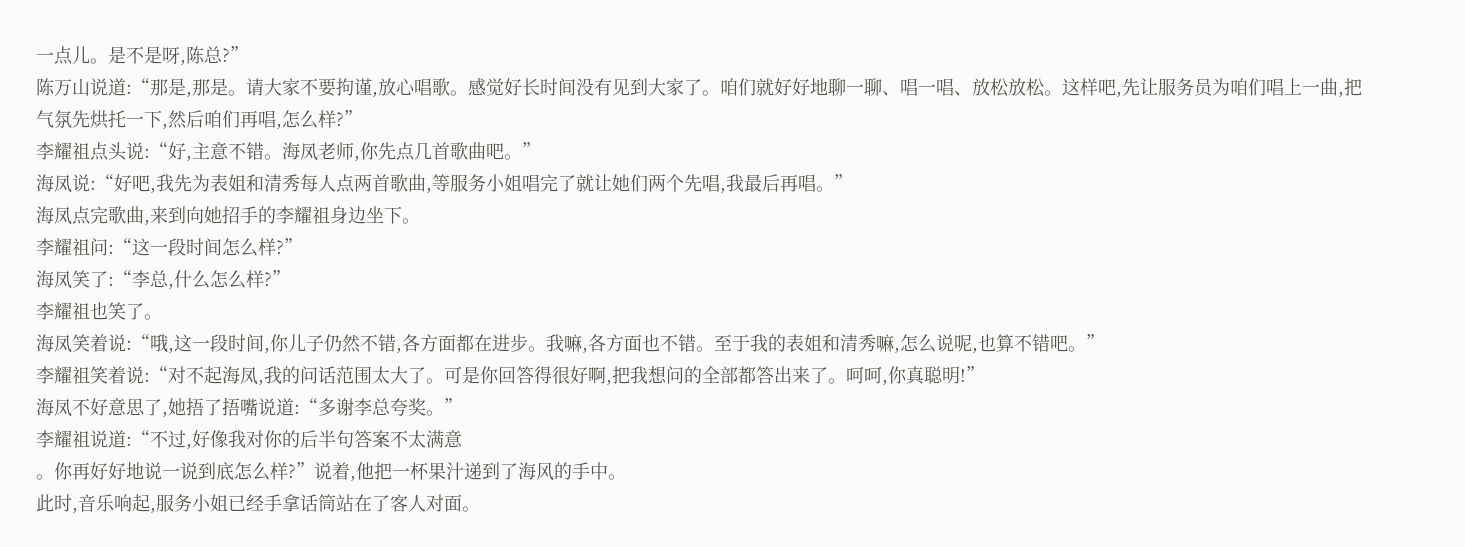一点儿。是不是呀,陈总?”
陈万山说道:“那是,那是。请大家不要拘谨,放心唱歌。感觉好长时间没有见到大家了。咱们就好好地聊一聊、唱一唱、放松放松。这样吧,先让服务员为咱们唱上一曲,把气氛先烘托一下,然后咱们再唱,怎么样?”
李耀祖点头说:“好,主意不错。海凤老师,你先点几首歌曲吧。”
海凤说:“好吧,我先为表姐和清秀每人点两首歌曲,等服务小姐唱完了就让她们两个先唱,我最后再唱。”
海凤点完歌曲,来到向她招手的李耀祖身边坐下。
李耀祖问:“这一段时间怎么样?”
海凤笑了:“李总,什么怎么样?”
李耀祖也笑了。
海凤笑着说:“哦,这一段时间,你儿子仍然不错,各方面都在进步。我嘛,各方面也不错。至于我的表姐和清秀嘛,怎么说呢,也算不错吧。”
李耀祖笑着说:“对不起海凤,我的问话范围太大了。可是你回答得很好啊,把我想问的全部都答出来了。呵呵,你真聪明!”
海凤不好意思了,她捂了捂嘴说道:“多谢李总夸奖。”
李耀祖说道:“不过,好像我对你的后半句答案不太满意
。你再好好地说一说到底怎么样?”说着,他把一杯果汁递到了海风的手中。
此时,音乐响起,服务小姐已经手拿话筒站在了客人对面。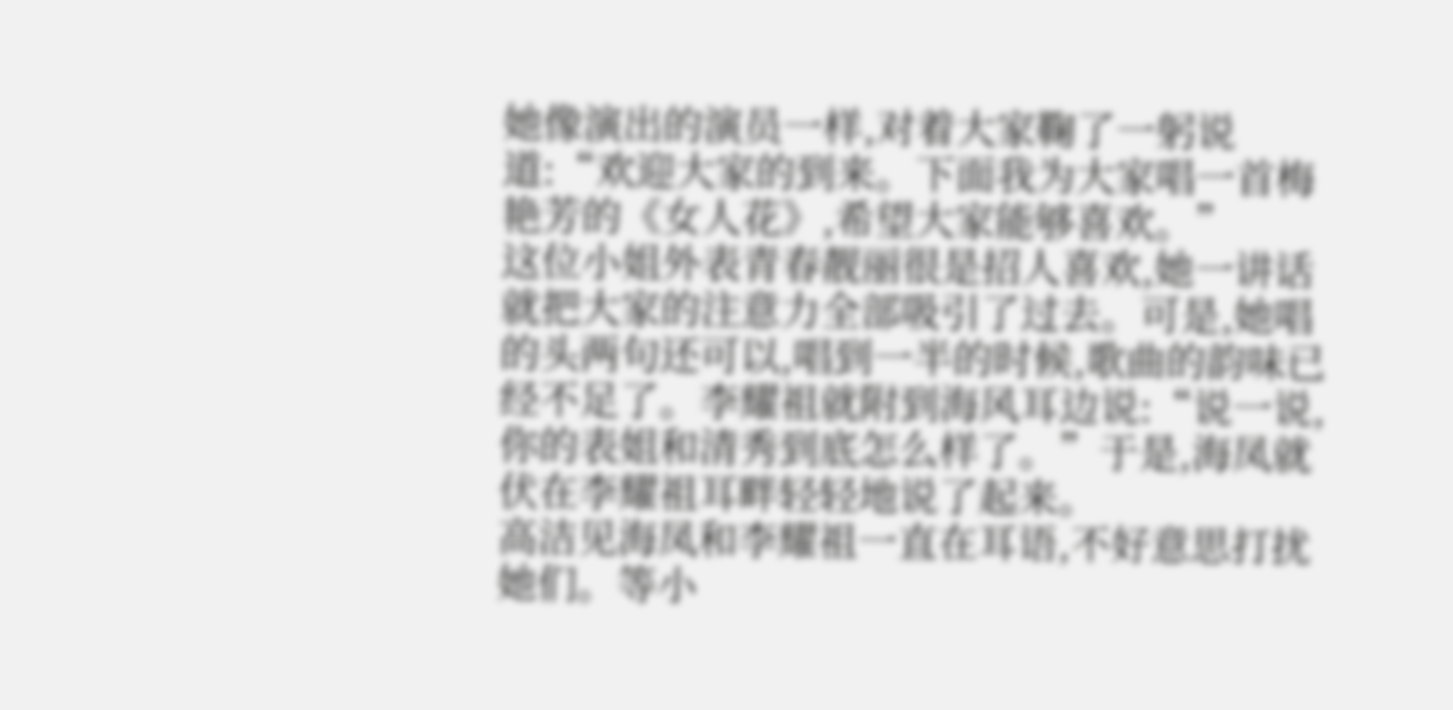她像演出的演员一样,对着大家鞠了一躬说道:“欢迎大家的到来。下面我为大家唱一首梅艳芳的《女人花》,希望大家能够喜欢。”
这位小姐外表青春靓丽很是招人喜欢,她一讲话就把大家的注意力全部吸引了过去。可是,她唱的头两句还可以,唱到一半的时候,歌曲的韵味已经不足了。李耀祖就附到海风耳边说:“说一说,你的表姐和清秀到底怎么样了。”于是,海凤就伏在李耀祖耳畔轻轻地说了起来。
高洁见海凤和李耀祖一直在耳语,不好意思打扰她们。等小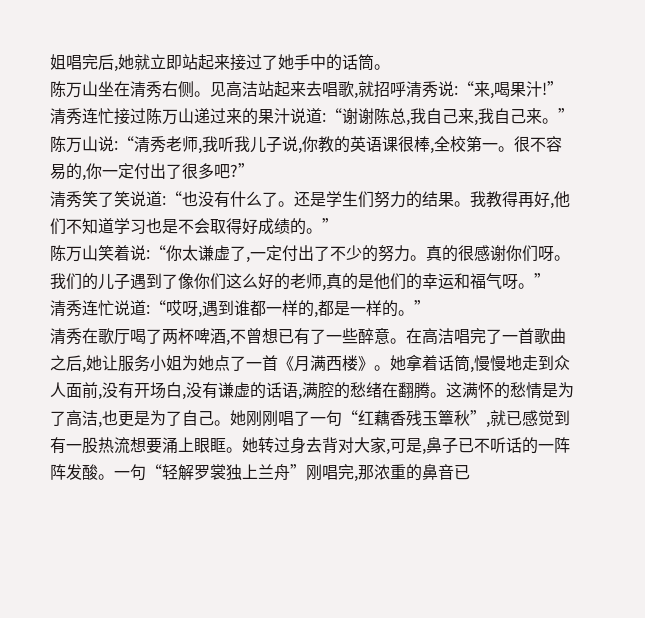姐唱完后,她就立即站起来接过了她手中的话筒。
陈万山坐在清秀右侧。见高洁站起来去唱歌,就招呼清秀说:“来,喝果汁!”
清秀连忙接过陈万山递过来的果汁说道:“谢谢陈总,我自己来,我自己来。”
陈万山说:“清秀老师,我听我儿子说,你教的英语课很棒,全校第一。很不容易的,你一定付出了很多吧?”
清秀笑了笑说道:“也没有什么了。还是学生们努力的结果。我教得再好,他们不知道学习也是不会取得好成绩的。”
陈万山笑着说:“你太谦虚了,一定付出了不少的努力。真的很感谢你们呀。我们的儿子遇到了像你们这么好的老师,真的是他们的幸运和福气呀。”
清秀连忙说道:“哎呀,遇到谁都一样的,都是一样的。”
清秀在歌厅喝了两杯啤酒,不曾想已有了一些醉意。在高洁唱完了一首歌曲之后,她让服务小姐为她点了一首《月满西楼》。她拿着话筒,慢慢地走到众人面前,没有开场白,没有谦虚的话语,满腔的愁绪在翻腾。这满怀的愁情是为了高洁,也更是为了自己。她刚刚唱了一句“红藕香残玉簟秋”,就已感觉到有一股热流想要涌上眼眶。她转过身去背对大家,可是,鼻子已不听话的一阵阵发酸。一句“轻解罗裳独上兰舟”刚唱完,那浓重的鼻音已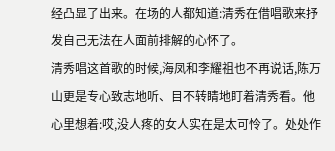经凸显了出来。在场的人都知道:清秀在借唱歌来抒发自己无法在人面前排解的心怀了。
清秀唱这首歌的时候,海凤和李耀祖也不再说话,陈万山更是专心致志地听、目不转睛地盯着清秀看。他心里想着:哎,没人疼的女人实在是太可怜了。处处作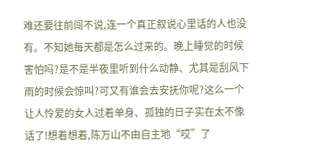难还要往前闯不说,连一个真正叙说心里话的人也没有。不知她每天都是怎么过来的。晚上睡觉的时候害怕吗?是不是半夜里听到什么动静、尤其是刮风下雨的时候会惊叫?可又有谁会去安抚你呢?这么一个让人怜爱的女人过着单身、孤独的日子实在太不像话了!想着想着,陈万山不由自主地“哎”了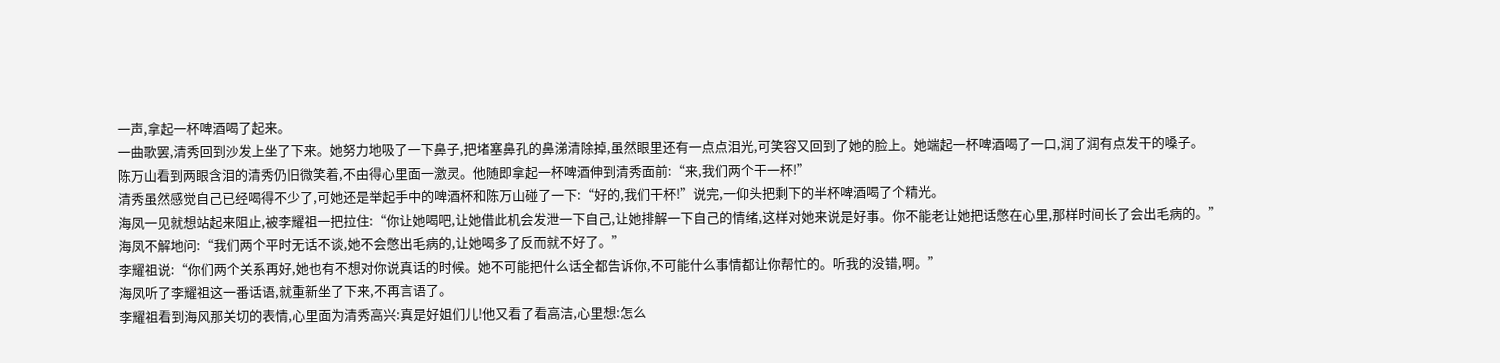一声,拿起一杯啤酒喝了起来。
一曲歌罢,清秀回到沙发上坐了下来。她努力地吸了一下鼻子,把堵塞鼻孔的鼻涕清除掉,虽然眼里还有一点点泪光,可笑容又回到了她的脸上。她端起一杯啤酒喝了一口,润了润有点发干的嗓子。
陈万山看到两眼含泪的清秀仍旧微笑着,不由得心里面一激灵。他随即拿起一杯啤酒伸到清秀面前:“来,我们两个干一杯!”
清秀虽然感觉自己已经喝得不少了,可她还是举起手中的啤酒杯和陈万山碰了一下:“好的,我们干杯!”说完,一仰头把剩下的半杯啤酒喝了个精光。
海凤一见就想站起来阻止,被李耀祖一把拉住:“你让她喝吧,让她借此机会发泄一下自己,让她排解一下自己的情绪,这样对她来说是好事。你不能老让她把话憋在心里,那样时间长了会出毛病的。”
海凤不解地问:“我们两个平时无话不谈,她不会憋出毛病的,让她喝多了反而就不好了。”
李耀祖说:“你们两个关系再好,她也有不想对你说真话的时候。她不可能把什么话全都告诉你,不可能什么事情都让你帮忙的。听我的没错,啊。”
海凤听了李耀祖这一番话语,就重新坐了下来,不再言语了。
李耀祖看到海风那关切的表情,心里面为清秀高兴:真是好姐们儿!他又看了看高洁,心里想:怎么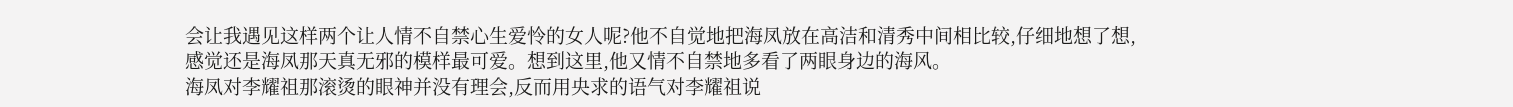会让我遇见这样两个让人情不自禁心生爱怜的女人呢?他不自觉地把海凤放在高洁和清秀中间相比较,仔细地想了想,感觉还是海凤那天真无邪的模样最可爱。想到这里,他又情不自禁地多看了两眼身边的海风。
海凤对李耀祖那滚烫的眼神并没有理会,反而用央求的语气对李耀祖说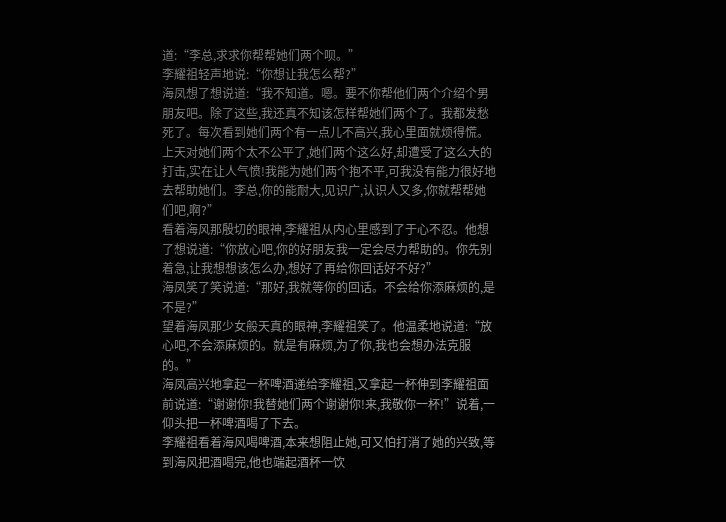道:“李总,求求你帮帮她们两个呗。”
李耀祖轻声地说:“你想让我怎么帮?”
海凤想了想说道:“我不知道。嗯。要不你帮他们两个介绍个男朋友吧。除了这些,我还真不知该怎样帮她们两个了。我都发愁死了。每次看到她们两个有一点儿不高兴,我心里面就烦得慌。上天对她们两个太不公平了,她们两个这么好,却遭受了这么大的打击,实在让人气愤!我能为她们两个抱不平,可我没有能力很好地去帮助她们。李总,你的能耐大,见识广,认识人又多,你就帮帮她们吧,啊?”
看着海风那殷切的眼神,李耀祖从内心里感到了于心不忍。他想了想说道:“你放心吧,你的好朋友我一定会尽力帮助的。你先别着急,让我想想该怎么办,想好了再给你回话好不好?”
海凤笑了笑说道:“那好,我就等你的回话。不会给你添麻烦的,是不是?”
望着海凤那少女般天真的眼神,李耀祖笑了。他温柔地说道:“放心吧,不会添麻烦的。就是有麻烦,为了你,我也会想办法克服的。”
海凤高兴地拿起一杯啤酒递给李耀祖,又拿起一杯伸到李耀祖面前说道:“谢谢你!我替她们两个谢谢你!来,我敬你一杯!”说着,一仰头把一杯啤酒喝了下去。
李耀祖看着海风喝啤酒,本来想阻止她,可又怕打消了她的兴致,等到海风把酒喝完,他也端起酒杯一饮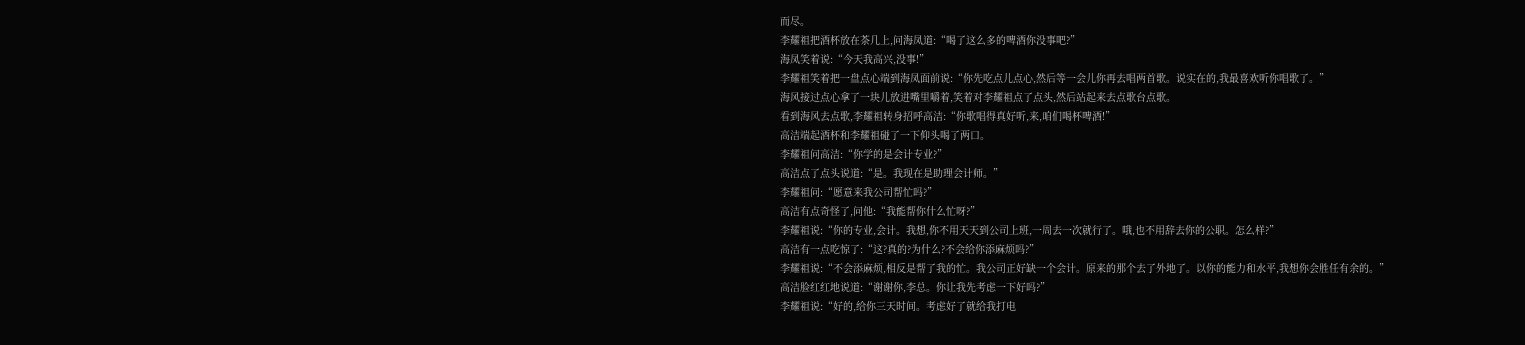而尽。
李耀祖把酒杯放在茶几上,问海凤道:“喝了这么多的啤酒你没事吧?”
海凤笑着说:“今天我高兴,没事!”
李耀祖笑着把一盘点心端到海凤面前说:“你先吃点儿点心,然后等一会儿你再去唱两首歌。说实在的,我最喜欢听你唱歌了。”
海风接过点心拿了一块儿放进嘴里嚼着,笑着对李耀祖点了点头,然后站起来去点歌台点歌。
看到海风去点歌,李耀祖转身招呼高洁:“你歌唱得真好听,来,咱们喝杯啤酒!”
高洁端起酒杯和李耀祖碰了一下仰头喝了两口。
李耀祖问高洁:“你学的是会计专业?”
高洁点了点头说道:“是。我现在是助理会计师。”
李耀祖问:“愿意来我公司帮忙吗?”
高洁有点奇怪了,问他:“我能帮你什么忙呀?”
李耀祖说:“你的专业,会计。我想,你不用天天到公司上班,一周去一次就行了。哦,也不用辞去你的公职。怎么样?”
高洁有一点吃惊了:“这?真的?为什么?不会给你添麻烦吗?”
李耀祖说:“不会添麻烦,相反是帮了我的忙。我公司正好缺一个会计。原来的那个去了外地了。以你的能力和水平,我想你会胜任有余的。”
高洁脸红红地说道:“谢谢你,李总。你让我先考虑一下好吗?”
李耀祖说:“好的,给你三天时间。考虑好了就给我打电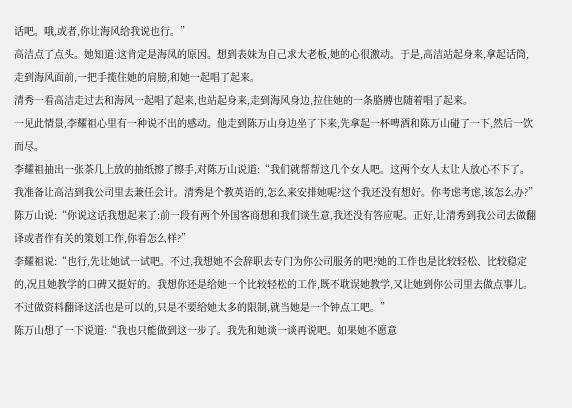话吧。哦,或者,你让海风给我说也行。”
高洁点了点头。她知道:这肯定是海凤的原因。想到表妹为自己求大老板,她的心很激动。于是,高洁站起身来,拿起话筒,走到海风面前,一把手揽住她的肩膀,和她一起唱了起来。
清秀一看高洁走过去和海风一起唱了起来,也站起身来,走到海风身边,拉住她的一条胳膊也随着唱了起来。
一见此情景,李耀祖心里有一种说不出的感动。他走到陈万山身边坐了下来,先拿起一杯啤酒和陈万山碰了一下,然后一饮而尽。
李耀祖抽出一张茶几上放的抽纸擦了擦手,对陈万山说道:“我们就帮帮这几个女人吧。这两个女人太让人放心不下了。我准备让高洁到我公司里去兼任会计。清秀是个教英语的,怎么来安排她呢?这个我还没有想好。你考虑考虑,该怎么办?”
陈万山说:“你说这话我想起来了:前一段有两个外国客商想和我们谈生意,我还没有答应呢。正好,让清秀到我公司去做翻译或者作有关的策划工作,你看怎么样?”
李耀祖说:“也行,先让她试一试吧。不过,我想她不会辞职去专门为你公司服务的吧?她的工作也是比较轻松、比较稳定的,况且她教学的口碑又挺好的。我想你还是给她一个比较轻松的工作,既不耽误她教学,又让她到你公司里去做点事儿。不过做资料翻译这活也是可以的,只是不要给她太多的限制,就当她是一个钟点工吧。”
陈万山想了一下说道:“我也只能做到这一步了。我先和她谈一谈再说吧。如果她不愿意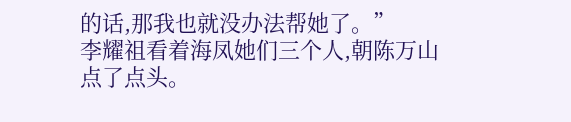的话,那我也就没办法帮她了。”
李耀祖看着海凤她们三个人,朝陈万山点了点头。